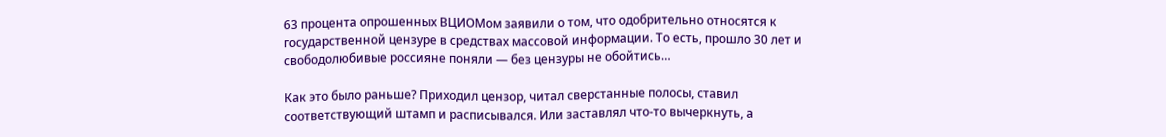63 процента опрошенных ВЦИОМом заявили о том, что одобрительно относятся к государственной цензуре в средствах массовой информации. То есть, прошло 30 лет и свободолюбивые россияне поняли — без цензуры не обойтись…

Как это было раньше? Приходил цензор, читал сверстанные полосы, ставил соответствующий штамп и расписывался. Или заставлял что-то вычеркнуть, а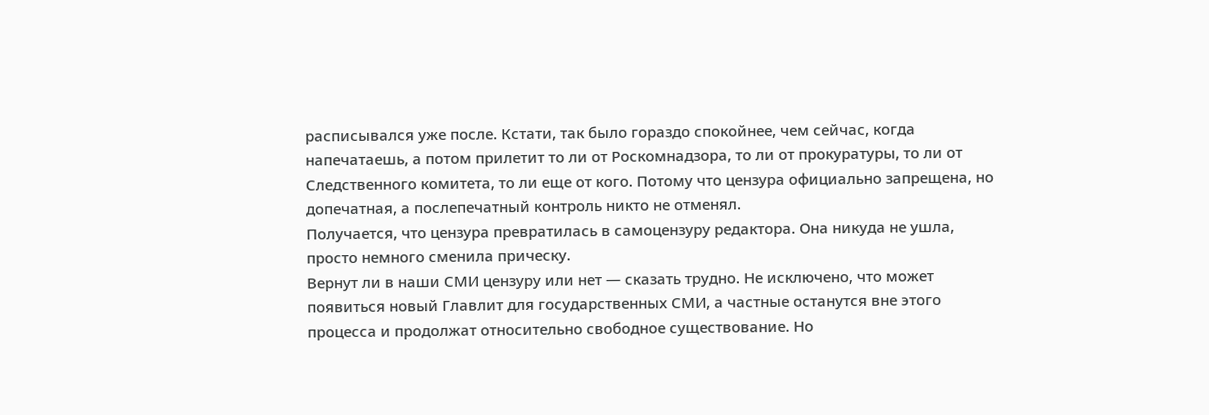расписывался уже после. Кстати, так было гораздо спокойнее, чем сейчас, когда напечатаешь, а потом прилетит то ли от Роскомнадзора, то ли от прокуратуры, то ли от Следственного комитета, то ли еще от кого. Потому что цензура официально запрещена, но допечатная, а послепечатный контроль никто не отменял.
Получается, что цензура превратилась в самоцензуру редактора. Она никуда не ушла, просто немного сменила прическу.
Вернут ли в наши СМИ цензуру или нет — сказать трудно. Не исключено, что может появиться новый Главлит для государственных СМИ, а частные останутся вне этого процесса и продолжат относительно свободное существование. Но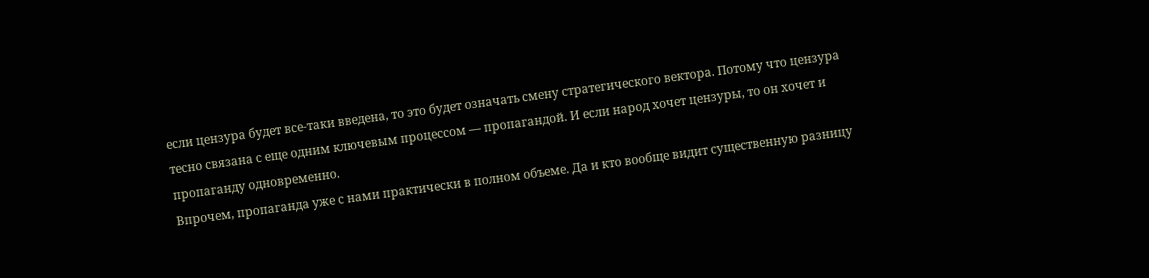если цензура будет все-таки введена, то это будет означать смену стратегического вектора. Потому что цензура тесно связана с еще одним ключевым процессом — пропагандой. И если народ хочет цензуры, то он хочет и пропаганду одновременно.
Впрочем, пропаганда уже с нами практически в полном объеме. Да и кто вообще видит существенную разницу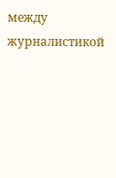между журналистикой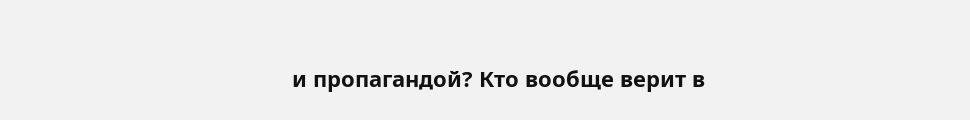и пропагандой? Кто вообще верит в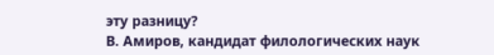эту разницу?
В. Амиров, кандидат филологических наук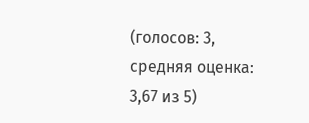(голосов: 3, средняя оценка: 3,67 из 5)